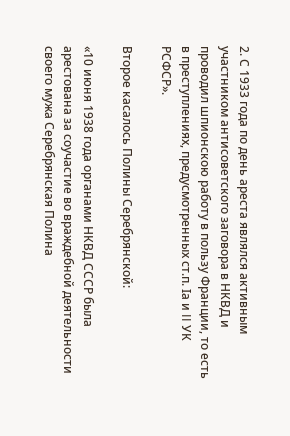2. С 1933 года по день ареста являлся активным участником антисоветского заговора в НКВД и проводил шпионскою работу в пользу Франции, то есть в преступлениях, предусмотренных ст.п. Iа и II УК РСФСР».

Второе касалось Полины Серебрянской:

«10 июня 1938 года органами НКВД СССР была арестована за соучастие во враждебной деятельности своего мужа Серебрянская Полина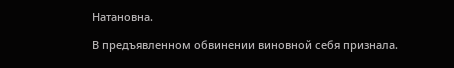Натановна.

В предъявленном обвинении виновной себя признала.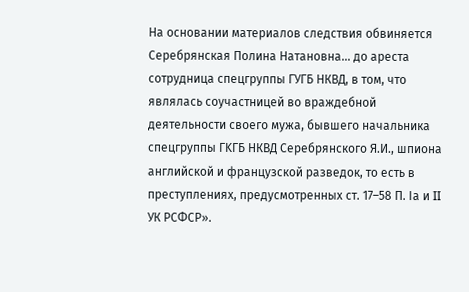На основании материалов следствия обвиняется Серебрянская Полина Натановна… до ареста сотрудница спецгруппы ГУГБ НКВД, в том, что являлась соучастницей во враждебной деятельности своего мужа, бывшего начальника спецгруппы ГKГБ НКВД Серебрянского Я.И., шпиона английской и французской разведок, то есть в преступлениях, предусмотренных ст. 17–58 П. Iа и II УК РСФСР».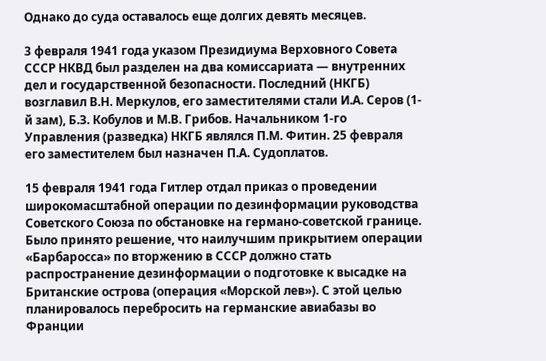Однако до суда оставалось еще долгих девять месяцев.

3 февраля 1941 года указом Президиума Верховного Совета СССР НКВД был разделен на два комиссариата — внутренних дел и государственной безопасности. Последний (НКГБ) возглавил В.Н. Меркулов, его заместителями стали И.А. Серов (1‐й зам), Б.З. Кобулов и М.В. Грибов. Начальником 1‐го Управления (разведка) НКГБ являлся П.М. Фитин. 25 февраля его заместителем был назначен П.А. Судоплатов.

15 февраля 1941 года Гитлер отдал приказ о проведении широкомасштабной операции по дезинформации руководства Советского Союза по обстановке на германо-советской границе. Было принято решение, что наилучшим прикрытием операции «Барбаросса» по вторжению в СССР должно стать распространение дезинформации о подготовке к высадке на Британские острова (операция «Морской лев»). С этой целью планировалось перебросить на германские авиабазы во Франции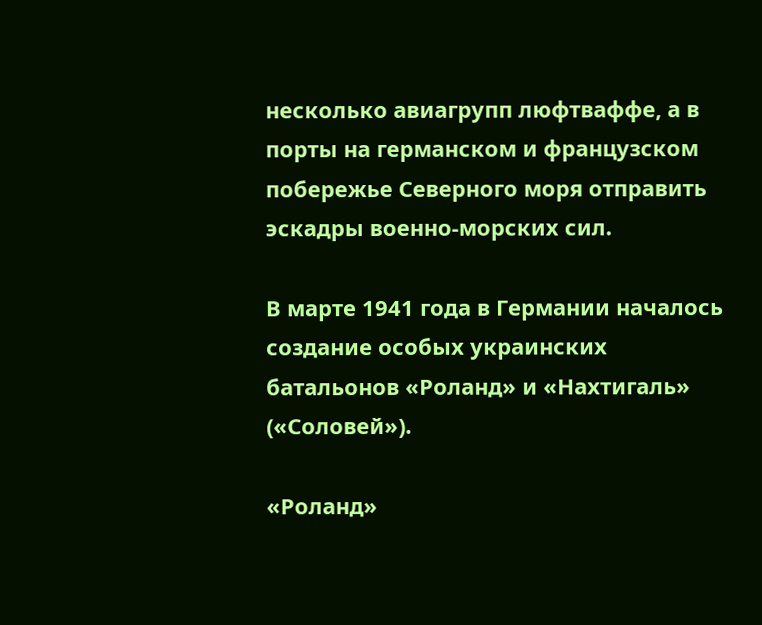несколько авиагрупп люфтваффе, а в порты на германском и французском побережье Северного моря отправить эскадры военно-морских сил.

В марте 1941 года в Германии началось создание особых украинских батальонов «Роланд» и «Нахтигаль» («Соловей»).

«Роланд»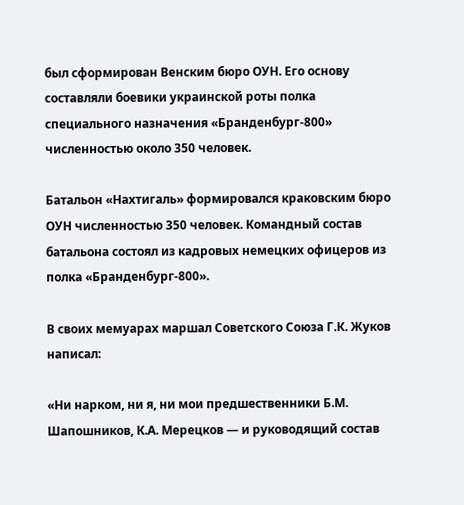был сформирован Венским бюро ОУН. Его основу составляли боевики украинской роты полка специального назначения «Бранденбург-800» численностью около 350 человек.

Батальон «Нахтигаль» формировался краковским бюро ОУН численностью 350 человек. Командный состав батальона состоял из кадровых немецких офицеров из полка «Бранденбург-800».

В своих мемуарах маршал Советского Союза Г.К. Жуков написал:

«Ни нарком, ни я, ни мои предшественники Б.М. Шапошников, К.А. Мерецков — и руководящий состав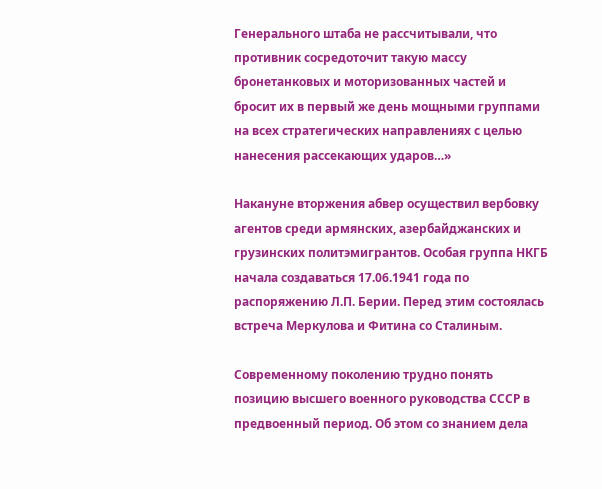Генерального штаба не рассчитывали, что противник сосредоточит такую массу бронетанковых и моторизованных частей и бросит их в первый же день мощными группами на всех стратегических направлениях с целью нанесения рассекающих ударов…»

Накануне вторжения абвер осуществил вербовку агентов среди армянских, азербайджанских и грузинских политэмигрантов. Особая группа НКГБ начала создаваться 17.06.1941 года по распоряжению Л.П. Берии. Перед этим состоялась встреча Меркулова и Фитина со Сталиным.

Современному поколению трудно понять позицию высшего военного руководства СССР в предвоенный период. Об этом со знанием дела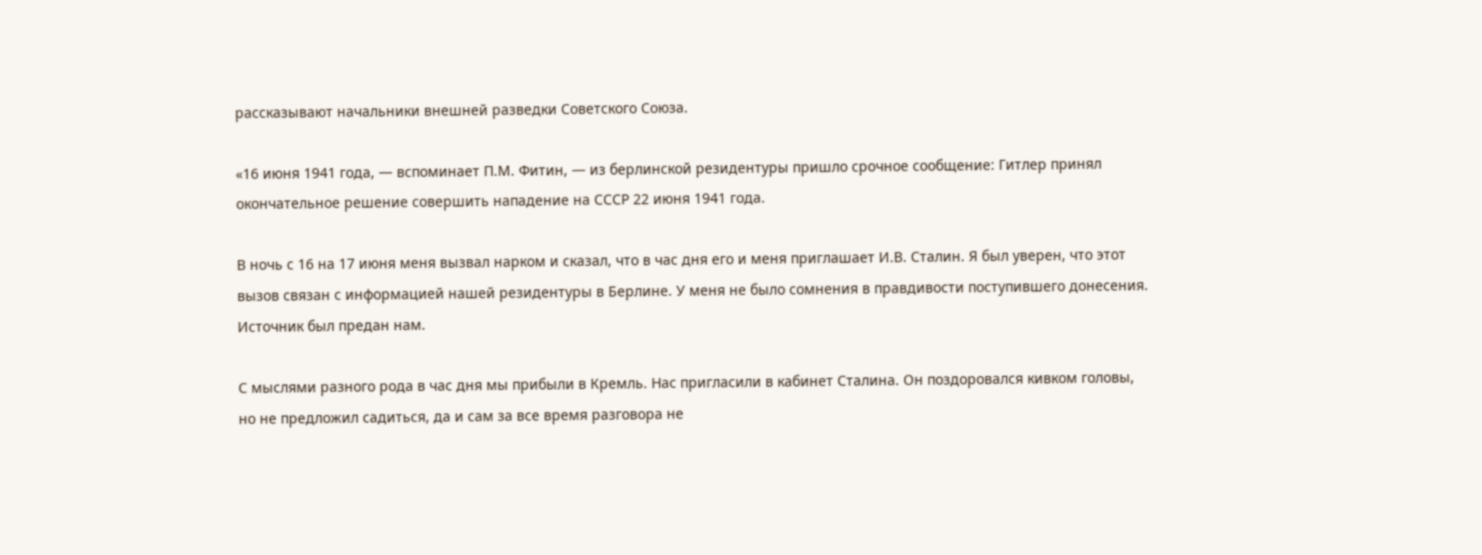рассказывают начальники внешней разведки Советского Союза.

«16 июня 1941 года, — вспоминает П.М. Фитин, — из берлинской резидентуры пришло срочное сообщение: Гитлер принял окончательное решение совершить нападение на СССР 22 июня 1941 года.

В ночь с 16 на 17 июня меня вызвал нарком и сказал, что в час дня его и меня приглашает И.В. Сталин. Я был уверен, что этот вызов связан с информацией нашей резидентуры в Берлине. У меня не было сомнения в правдивости поступившего донесения. Источник был предан нам.

С мыслями разного рода в час дня мы прибыли в Кремль. Нас пригласили в кабинет Сталина. Он поздоровался кивком головы, но не предложил садиться, да и сам за все время разговора не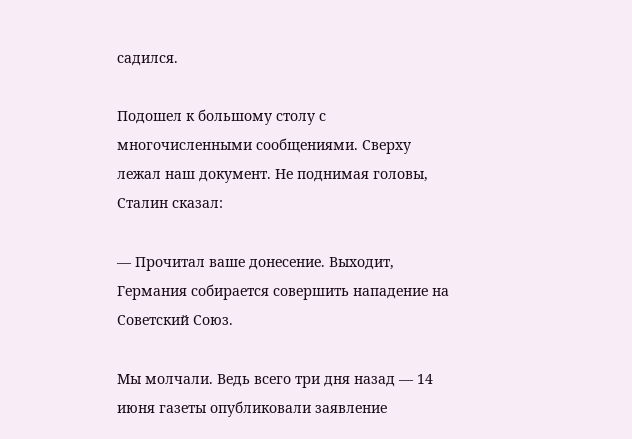садился.

Подошел к большому столу с многочисленными сообщениями. Сверху лежал наш документ. Не поднимая головы, Сталин сказал:

— Прочитал ваше донесение. Выходит, Германия собирается совершить нападение на Советский Союз.

Мы молчали. Ведь всего три дня назад — 14 июня газеты опубликовали заявление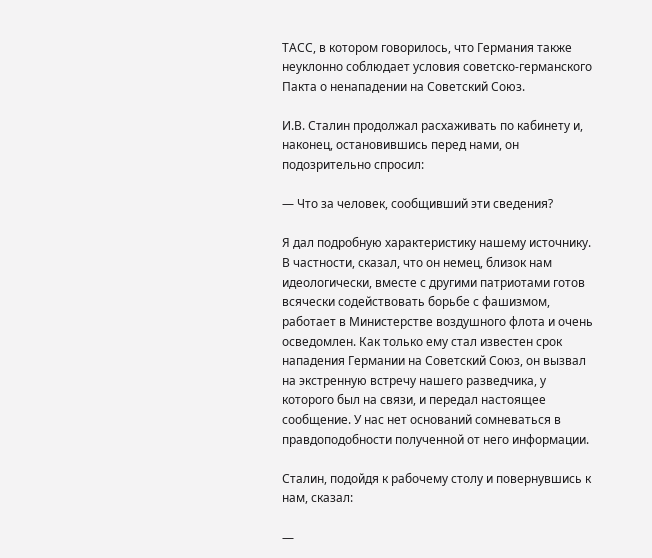ТАСС, в котором говорилось, что Германия также неуклонно соблюдает условия советско-германского Пакта о ненападении на Советский Союз.

И.В. Сталин продолжал расхаживать по кабинету и, наконец, остановившись перед нами, он подозрительно спросил:

— Что за человек, сообщивший эти сведения?

Я дал подробную характеристику нашему источнику. В частности, сказал, что он немец, близок нам идеологически, вместе с другими патриотами готов всячески содействовать борьбе с фашизмом, работает в Министерстве воздушного флота и очень осведомлен. Как только ему стал известен срок нападения Германии на Советский Союз, он вызвал на экстренную встречу нашего разведчика, у которого был на связи, и передал настоящее сообщение. У нас нет оснований сомневаться в правдоподобности полученной от него информации.

Сталин, подойдя к рабочему столу и повернувшись к нам, сказал:

—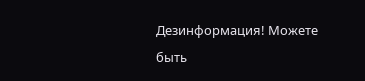Дезинформация! Можете быть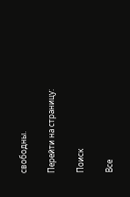свободны.

Перейти на страницу:

Поиск

Все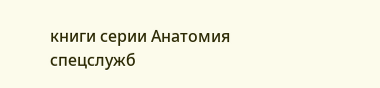книги серии Анатомия спецслужб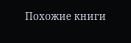Похожие книги